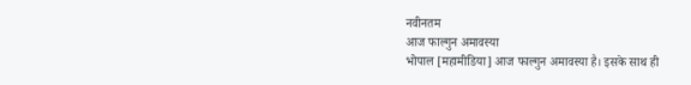नवीनतम
आज फाल्गुन अमावस्या
भोपाल [महामीडिया] आज फाल्गुन अमावस्या है। इसके साथ ही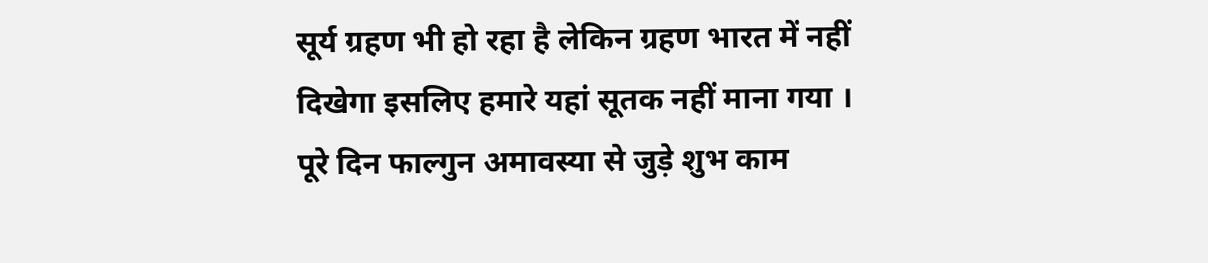सूर्य ग्रहण भी हो रहा है लेकिन ग्रहण भारत में नहीं दिखेगा इसलिए हमारे यहां सूतक नहीं माना गया । पूरे दिन फाल्गुन अमावस्या से जुड़े शुभ काम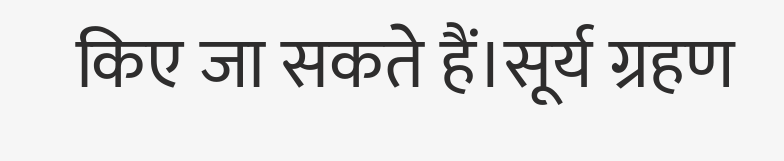किए जा सकते हैं।सूर्य ग्रहण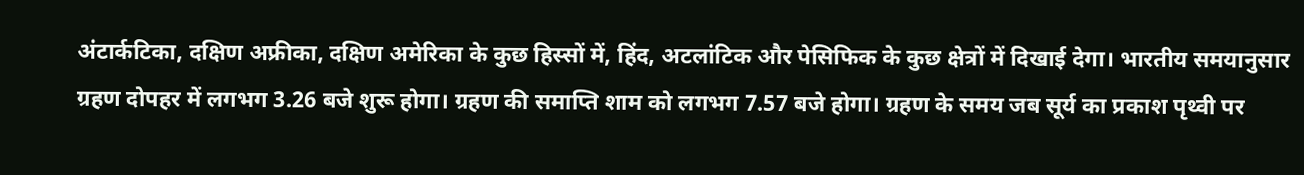अंटार्कटिका, दक्षिण अफ्रीका, दक्षिण अमेरिका के कुछ हिस्सों में, हिंद, अटलांटिक और पेसिफिक के कुछ क्षेत्रों में दिखाई देगा। भारतीय समयानुसार ग्रहण दोपहर में लगभग 3.26 बजे शुरू होगा। ग्रहण की समाप्ति शाम को लगभग 7.57 बजे होगा। ग्रहण के समय जब सूर्य का प्रकाश पृथ्वी पर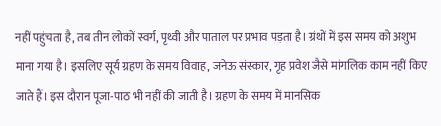नहीं पहुंचता है, तब तीन लोकों स्वर्ग, पृथ्वी और पाताल पर प्रभाव पड़ता है। ग्रंथों में इस समय को अशुभ माना गया है। इसलिए सूर्य ग्रहण के समय विवाह, जनेऊ संस्कार, गृह प्रवेश जैसे मांगलिक काम नहीं किए जाते हैं। इस दौरान पूजा-पाठ भी नहीं की जाती है। ग्रहण के समय में मानसिक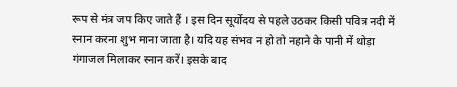रूप से मंत्र जप किए जाते हैं । इस दिन सूर्योदय से पहले उठकर किसी पवित्र नदी में स्नान करना शुभ माना जाता है। यदि यह संभव न हो तो नहाने के पानी में थोड़ा गंगाजल मिलाकर स्नान करें। इसके बाद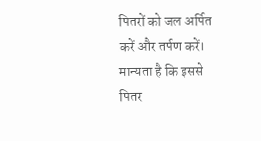पितरों को जल अर्पित करें और तर्पण करें। मान्यता है कि इससे पितर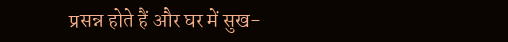प्रसन्न होते हैं और घर में सुख-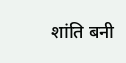शांति बनी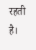रहती है।